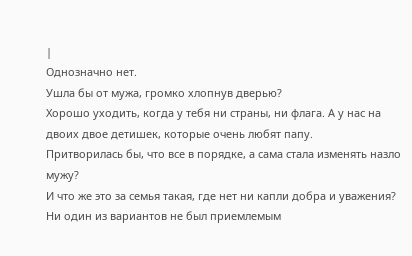|
Однозначно нет.
Ушла бы от мужа, громко хлопнув дверью?
Хорошо уходить, когда у тебя ни страны, ни флага. А у нас на двоих двое детишек, которые очень любят папу.
Притворилась бы, что все в порядке, а сама стала изменять назло мужу?
И что же это за семья такая, где нет ни капли добра и уважения?
Ни один из вариантов не был приемлемым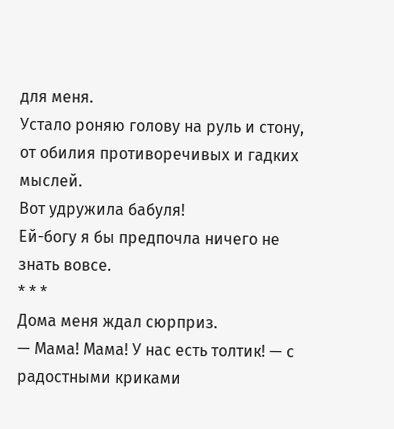для меня.
Устало роняю голову на руль и стону, от обилия противоречивых и гадких мыслей.
Вот удружила бабуля!
Ей-богу я бы предпочла ничего не знать вовсе.
* * *
Дома меня ждал сюрприз.
— Мама! Мама! У нас есть толтик! — с радостными криками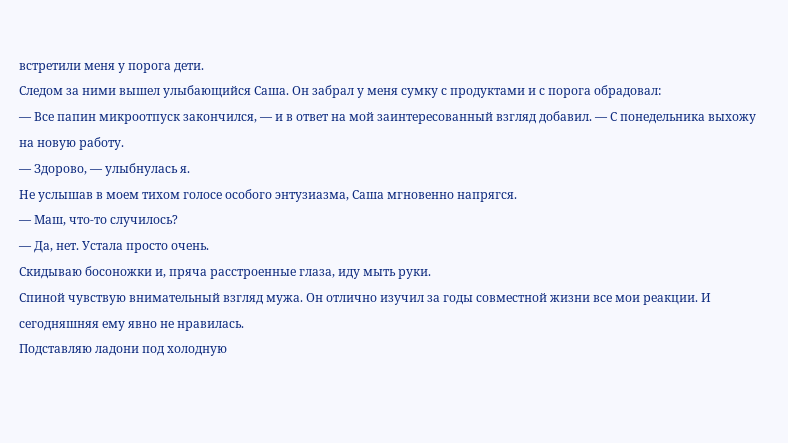встретили меня у порога дети.
Следом за ними вышел улыбающийся Саша. Он забрал у меня сумку с продуктами и с порога обрадовал:
— Все папин микроотпуск закончился, — и в ответ на мой заинтересованный взгляд добавил. — С понедельника выхожу на новую работу.
— Здорово, — улыбнулась я.
Не услышав в моем тихом голосе особого энтузиазма, Саша мгновенно напрягся.
— Маш, что-то случилось?
— Да, нет. Устала просто очень.
Скидываю босоножки и, пряча расстроенные глаза, иду мыть руки.
Спиной чувствую внимательный взгляд мужа. Он отлично изучил за годы совместной жизни все мои реакции. И сегодняшняя ему явно не нравилась.
Подставляю ладони под холодную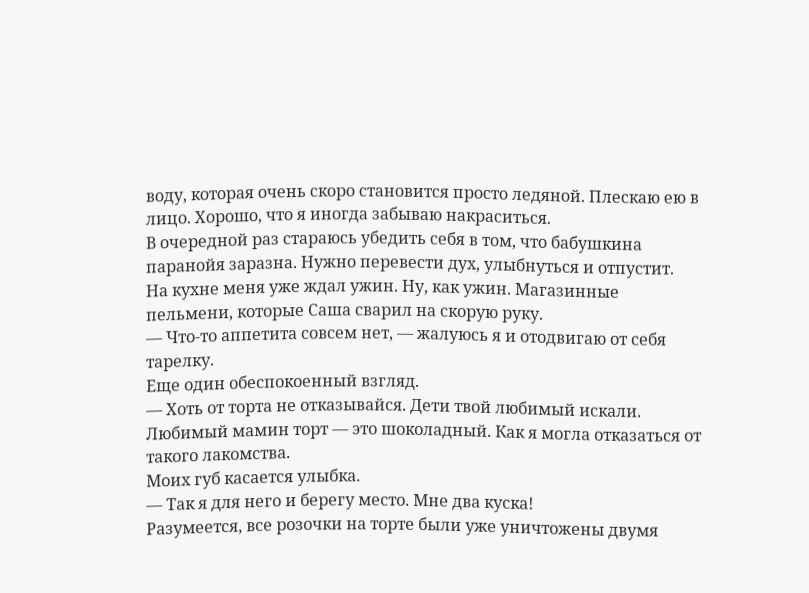воду, которая очень скоро становится просто ледяной. Плескаю ею в лицо. Хорошо, что я иногда забываю накраситься.
В очередной раз стараюсь убедить себя в том, что бабушкина паранойя заразна. Нужно перевести дух, улыбнуться и отпустит.
На кухне меня уже ждал ужин. Ну, как ужин. Магазинные пельмени, которые Саша сварил на скорую руку.
— Что-то аппетита совсем нет, — жалуюсь я и отодвигаю от себя тарелку.
Еще один обеспокоенный взгляд.
— Хоть от торта не отказывайся. Дети твой любимый искали.
Любимый мамин торт — это шоколадный. Как я могла отказаться от такого лакомства.
Моих губ касается улыбка.
— Так я для него и берегу место. Мне два куска!
Разумеется, все розочки на торте были уже уничтожены двумя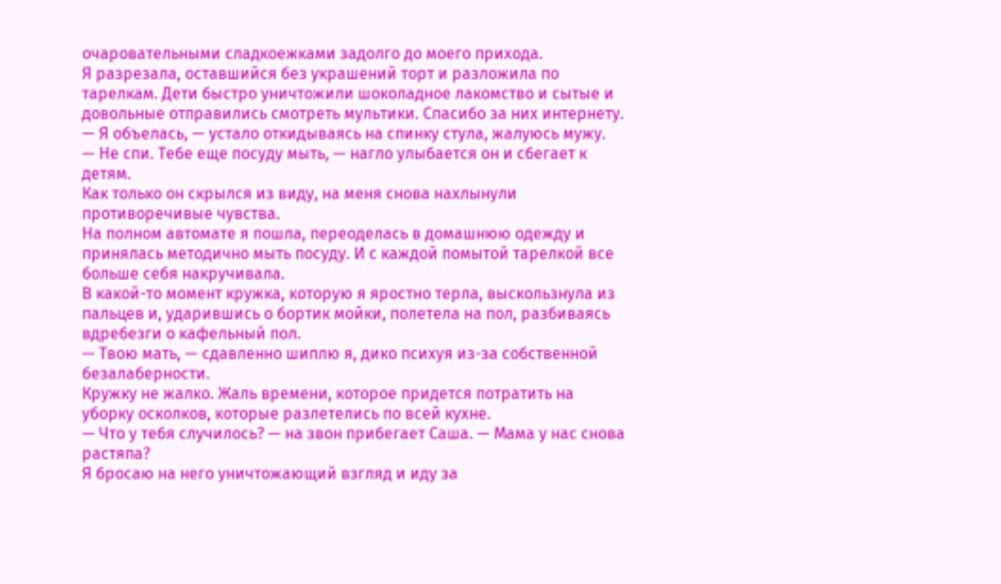очаровательными сладкоежками задолго до моего прихода.
Я разрезала, оставшийся без украшений торт и разложила по тарелкам. Дети быстро уничтожили шоколадное лакомство и сытые и довольные отправились смотреть мультики. Спасибо за них интернету.
— Я объелась, — устало откидываясь на спинку стула, жалуюсь мужу.
— Не спи. Тебе еще посуду мыть, — нагло улыбается он и сбегает к детям.
Как только он скрылся из виду, на меня снова нахлынули противоречивые чувства.
На полном автомате я пошла, переоделась в домашнюю одежду и принялась методично мыть посуду. И с каждой помытой тарелкой все больше себя накручивала.
В какой-то момент кружка, которую я яростно терла, выскользнула из пальцев и, ударившись о бортик мойки, полетела на пол, разбиваясь вдребезги о кафельный пол.
— Твою мать, — сдавленно шиплю я, дико психуя из-за собственной безалаберности.
Кружку не жалко. Жаль времени, которое придется потратить на уборку осколков, которые разлетелись по всей кухне.
— Что у тебя случилось? — на звон прибегает Саша. — Мама у нас снова растяпа?
Я бросаю на него уничтожающий взгляд и иду за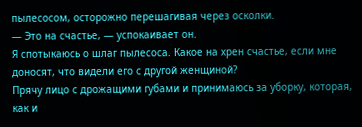пылесосом, осторожно перешагивая через осколки.
— Это на счастье, — успокаивает он.
Я спотыкаюсь о шлаг пылесоса. Какое на хрен счастье, если мне доносят, что видели его с другой женщиной?
Прячу лицо с дрожащими губами и принимаюсь за уборку, которая, как и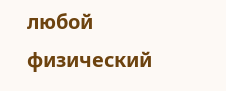любой физический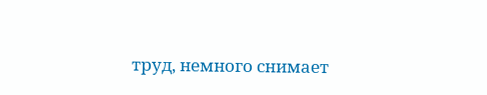труд, немного снимает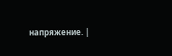напряжение. |